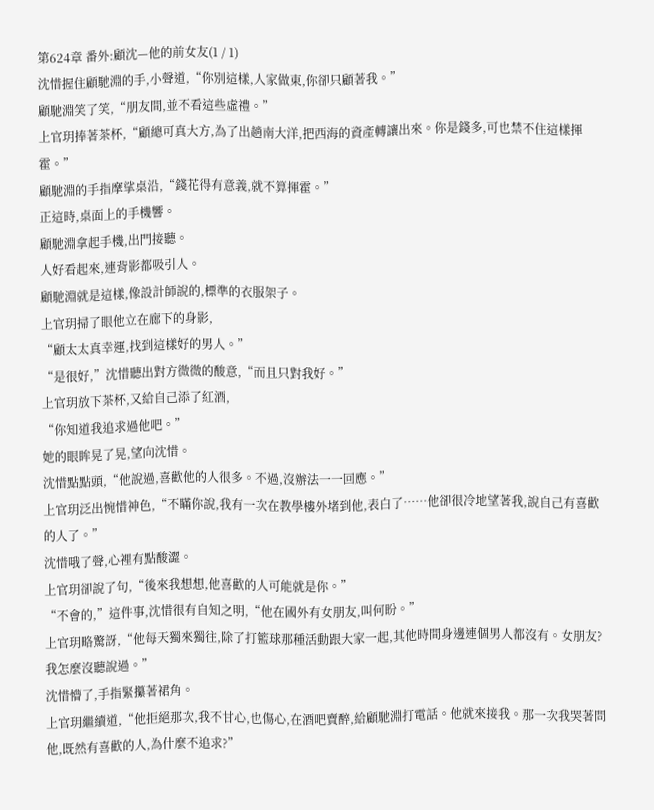第624章 番外:顧沈—他的前女友(1 / 1)
沈惜握住顧馳淵的手,小聲道,“你別這樣,人家做東,你卻只顧著我。”
顧馳淵笑了笑,“朋友間,並不看這些虛禮。”
上官玥捧著茶杯,“顧總可真大方,為了出趟南大洋,把西海的資產轉讓出來。你是錢多,可也禁不住這樣揮霍。”
顧馳淵的手指摩挲桌沿,“錢花得有意義,就不算揮霍。”
正這時,桌面上的手機響。
顧馳淵拿起手機,出門接聽。
人好看起來,連背影都吸引人。
顧馳淵就是這樣,像設計師說的,標準的衣服架子。
上官玥掃了眼他立在廊下的身影,
“顧太太真幸運,找到這樣好的男人。”
“是很好,”沈惜聽出對方微微的酸意,“而且只對我好。”
上官玥放下茶杯,又給自己添了紅酒,
“你知道我追求過他吧。”
她的眼眸晃了晃,望向沈惜。
沈惜點點頭,“他說過,喜歡他的人很多。不過,沒辦法一一回應。”
上官玥泛出惋惜神色,“不瞞你說,我有一次在教學樓外堵到他,表白了……他卻很冷地望著我,說自己有喜歡的人了。”
沈惜哦了聲,心裡有點酸澀。
上官玥卻說了句,“後來我想想,他喜歡的人可能就是你。”
“不會的,”這件事,沈惜很有自知之明,“他在國外有女朋友,叫何盼。”
上官玥略驚訝,“他每天獨來獨往,除了打籃球那種活動跟大家一起,其他時間身邊連個男人都沒有。女朋友?我怎麼沒聽說過。”
沈惜懵了,手指緊攥著裙角。
上官玥繼續道,“他拒絕那次,我不甘心,也傷心,在酒吧賣醉,給顧馳淵打電話。他就來接我。那一次我哭著問他,既然有喜歡的人,為什麼不追求?”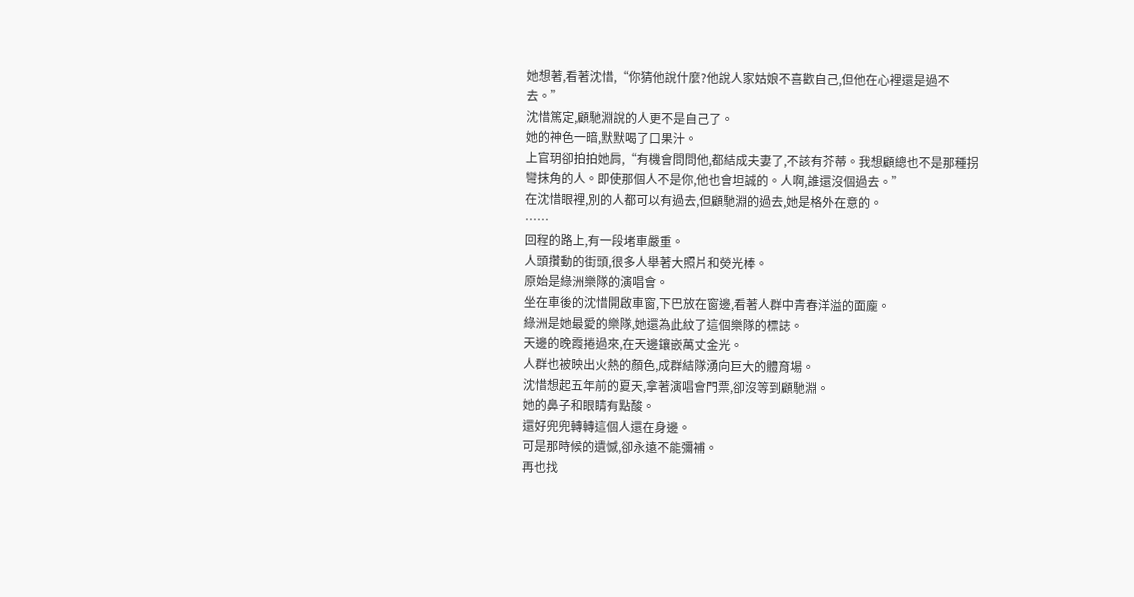她想著,看著沈惜,“你猜他說什麼?他說人家姑娘不喜歡自己,但他在心裡還是過不去。”
沈惜篤定,顧馳淵說的人更不是自己了。
她的神色一暗,默默喝了口果汁。
上官玥卻拍拍她肩,“有機會問問他,都結成夫妻了,不該有芥蒂。我想顧總也不是那種拐彎抹角的人。即使那個人不是你,他也會坦誠的。人啊,誰還沒個過去。”
在沈惜眼裡,別的人都可以有過去,但顧馳淵的過去,她是格外在意的。
……
回程的路上,有一段堵車嚴重。
人頭攢動的街頭,很多人舉著大照片和熒光棒。
原始是綠洲樂隊的演唱會。
坐在車後的沈惜開啟車窗,下巴放在窗邊,看著人群中青春洋溢的面龐。
綠洲是她最愛的樂隊,她還為此紋了這個樂隊的標誌。
天邊的晚霞捲過來,在天邊鑲嵌萬丈金光。
人群也被映出火熱的顏色,成群結隊湧向巨大的體育場。
沈惜想起五年前的夏天,拿著演唱會門票,卻沒等到顧馳淵。
她的鼻子和眼睛有點酸。
還好兜兜轉轉這個人還在身邊。
可是那時候的遺憾,卻永遠不能彌補。
再也找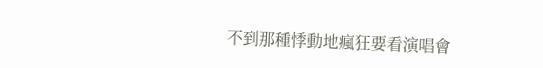不到那種悸動地瘋狂要看演唱會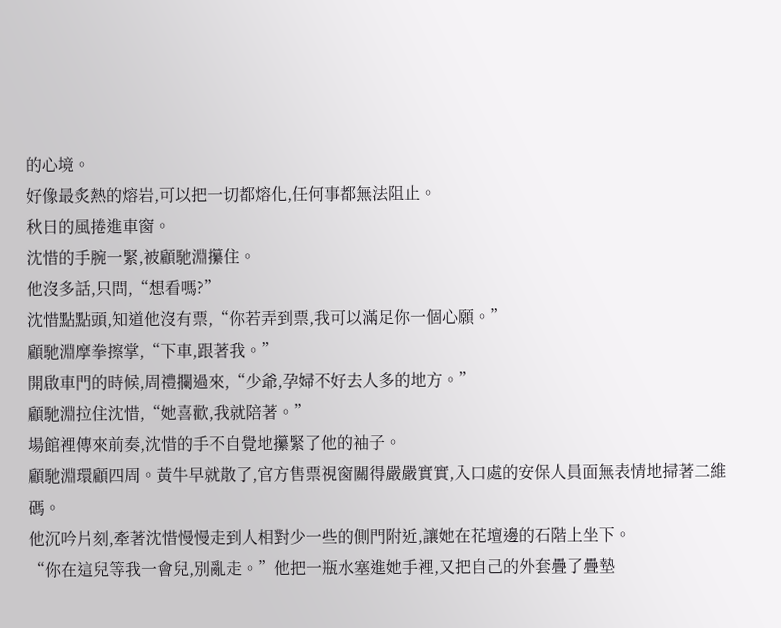的心境。
好像最炙熱的熔岩,可以把一切都熔化,任何事都無法阻止。
秋日的風捲進車窗。
沈惜的手腕一緊,被顧馳淵攥住。
他沒多話,只問,“想看嗎?”
沈惜點點頭,知道他沒有票,“你若弄到票,我可以滿足你一個心願。”
顧馳淵摩拳擦掌,“下車,跟著我。”
開啟車門的時候,周禮攔過來,“少爺,孕婦不好去人多的地方。”
顧馳淵拉住沈惜,“她喜歡,我就陪著。”
場館裡傳來前奏,沈惜的手不自覺地攥緊了他的袖子。
顧馳淵環顧四周。黃牛早就散了,官方售票視窗關得嚴嚴實實,入口處的安保人員面無表情地掃著二維碼。
他沉吟片刻,牽著沈惜慢慢走到人相對少一些的側門附近,讓她在花壇邊的石階上坐下。
“你在這兒等我一會兒,別亂走。”他把一瓶水塞進她手裡,又把自己的外套疊了疊墊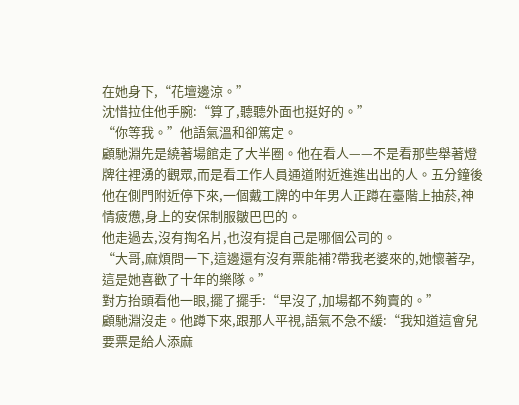在她身下,“花壇邊涼。”
沈惜拉住他手腕:“算了,聽聽外面也挺好的。”
“你等我。”他語氣溫和卻篤定。
顧馳淵先是繞著場館走了大半圈。他在看人——不是看那些舉著燈牌往裡湧的觀眾,而是看工作人員通道附近進進出出的人。五分鐘後他在側門附近停下來,一個戴工牌的中年男人正蹲在臺階上抽菸,神情疲憊,身上的安保制服皺巴巴的。
他走過去,沒有掏名片,也沒有提自己是哪個公司的。
“大哥,麻煩問一下,這邊還有沒有票能補?帶我老婆來的,她懷著孕,這是她喜歡了十年的樂隊。”
對方抬頭看他一眼,擺了擺手:“早沒了,加場都不夠賣的。”
顧馳淵沒走。他蹲下來,跟那人平視,語氣不急不緩:“我知道這會兒要票是給人添麻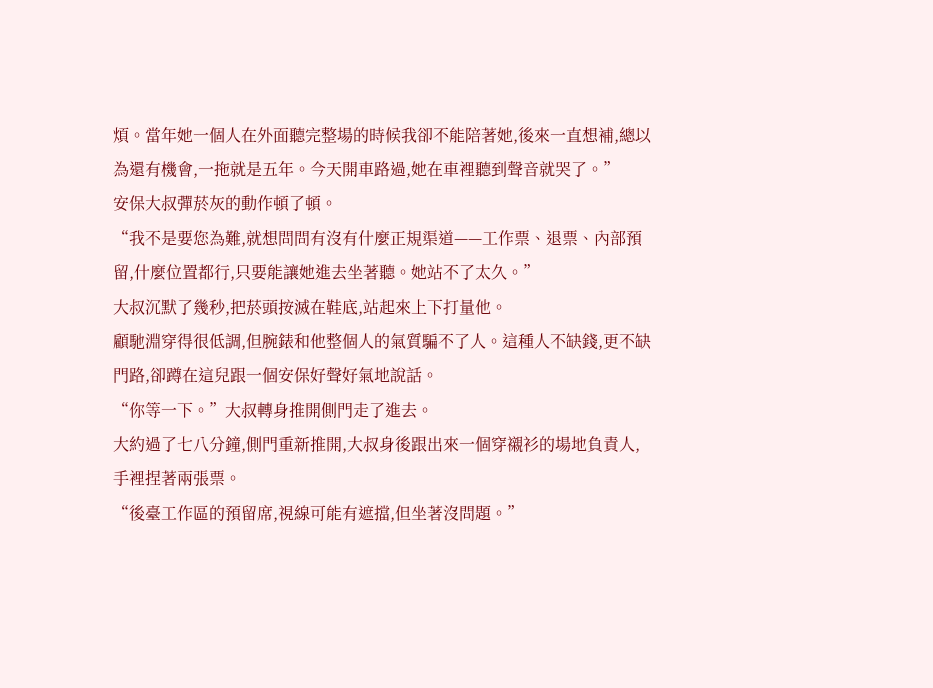煩。當年她一個人在外面聽完整場的時候我卻不能陪著她,後來一直想補,總以為還有機會,一拖就是五年。今天開車路過,她在車裡聽到聲音就哭了。”
安保大叔彈菸灰的動作頓了頓。
“我不是要您為難,就想問問有沒有什麼正規渠道——工作票、退票、內部預留,什麼位置都行,只要能讓她進去坐著聽。她站不了太久。”
大叔沉默了幾秒,把菸頭按滅在鞋底,站起來上下打量他。
顧馳淵穿得很低調,但腕錶和他整個人的氣質騙不了人。這種人不缺錢,更不缺門路,卻蹲在這兒跟一個安保好聲好氣地說話。
“你等一下。”大叔轉身推開側門走了進去。
大約過了七八分鐘,側門重新推開,大叔身後跟出來一個穿襯衫的場地負責人,手裡捏著兩張票。
“後臺工作區的預留席,視線可能有遮擋,但坐著沒問題。”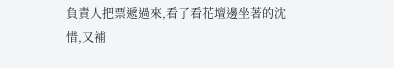負責人把票遞過來,看了看花壇邊坐著的沈惜,又補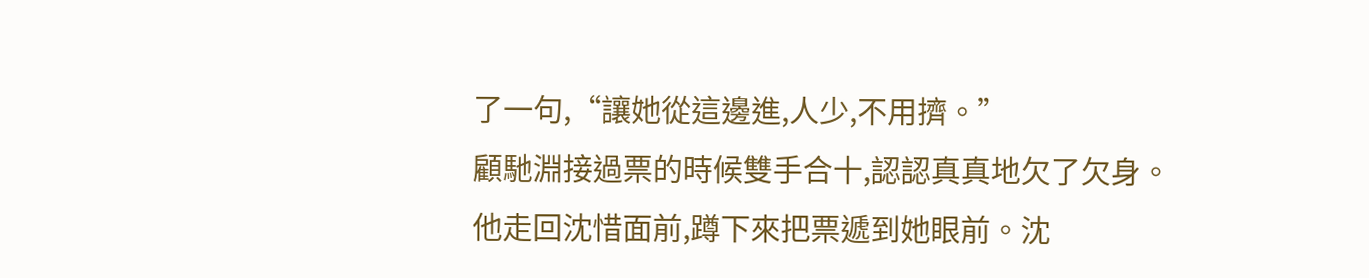了一句,“讓她從這邊進,人少,不用擠。”
顧馳淵接過票的時候雙手合十,認認真真地欠了欠身。
他走回沈惜面前,蹲下來把票遞到她眼前。沈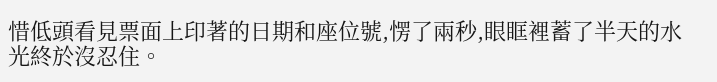惜低頭看見票面上印著的日期和座位號,愣了兩秒,眼眶裡蓄了半天的水光終於沒忍住。